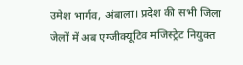उमेश भार्गव, अंबाला। प्रदेश की सभी जिला जेलों में अब एग्जीक्यूटिव मजिस्ट्रेट नियुक्त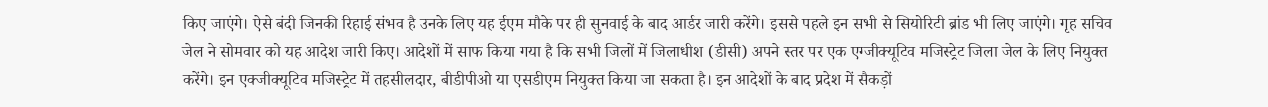किए जाएंगे। ऐसे बंदी जिनकी रिहाई संभव है उनके लिए यह ईएम मौके पर ही सुनवाई के बाद आर्डर जारी करेंगे। इससे पहले इन सभी से सियोरिटी ब्रांड भी लिए जाएंगे। गृह सचिव जेल ने सोमवार को यह आदेश जारी किए। आदेशों में साफ किया गया है कि सभी जिलों में जिलाधीश (डीसी) अपने स्तर पर एक एग्जीक्यूटिव मजिस्ट्रेट जिला जेल के लिए नियुक्त करेंगे। इन एक्जीक्यूटिव मजिस्ट्रेट में तहसीलदार, बीडीपीओ या एसडीएम नियुक्त किया जा सकता है। इन आदेशों के बाद प्रदेश में सैकड़ों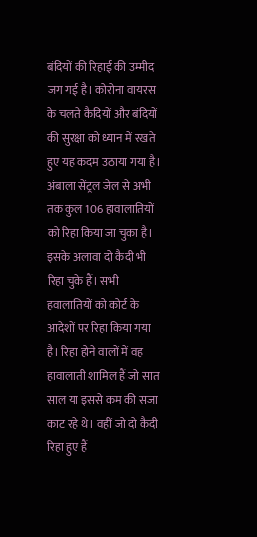बंदियों की रिहाई की उम्मीद जग गई है। कोरोना वायरस के चलते कैदियों और बंदियों की सुरक्षा को ध्यान में रखते हुए यह कदम उठाया गया है। अंबाला सेंट्रल जेल से अभी तक कुल 106 हावालातियों को रिहा किया जा चुका है। इसके अलावा दो कैदी भी रिहा चुके हैं। सभी हवालातियों को कोर्ट के आदेशों पर रिहा किया गया है। रिहा होने वालों में वह हावालाती शामिल हैं जो सात साल या इससे कम की सजा काट रहे थे। वहीं जो दो कैदी रिहा हुए हैं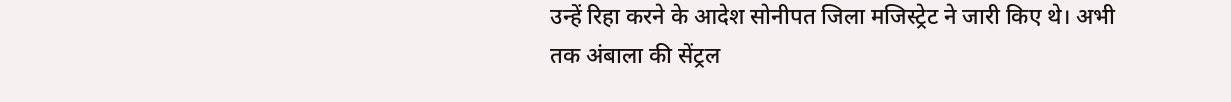उन्हें रिहा करने के आदेश सोनीपत जिला मजिस्ट्रेट ने जारी किए थे। अभी तक अंबाला की सेंट्रल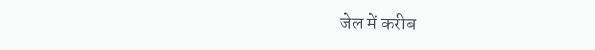जेल में करीब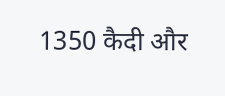1350 कैदी और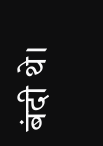बंदी थे।